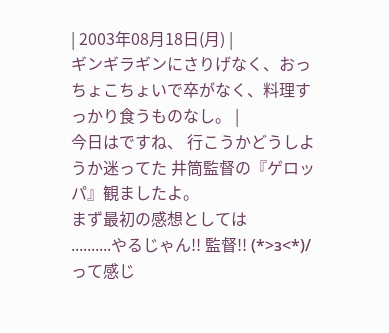| 2003年08月18日(月) |
ギンギラギンにさりげなく、おっちょこちょいで卒がなく、料理すっかり食うものなし。 |
今日はですね、 行こうかどうしようか迷ってた 井筒監督の『ゲロッパ』観ましたよ。
まず最初の感想としては
..........やるじゃん!! 監督!! (*>з<*)/って感じ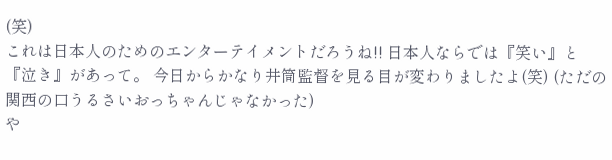(笑)
これは日本人のためのエンターテイメントだろうね!! 日本人ならでは『笑い』と『泣き』があって。 今日からかなり井筒監督を見る目が変わりましたよ(笑) (ただの関西の口うるさいおっちゃんじゃなかった)
や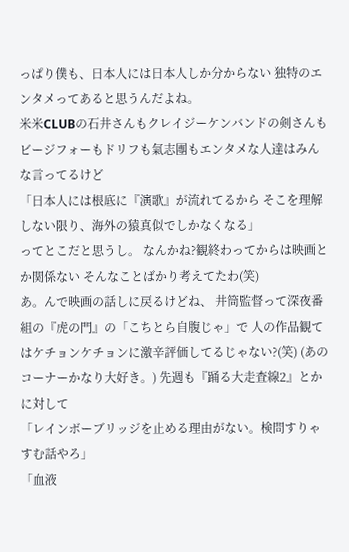っぱり僕も、日本人には日本人しか分からない 独特のエンタメってあると思うんだよね。
米米CLUBの石井さんもクレイジーケンバンドの剣さんも ビージフォーもドリフも氣志團もエンタメな人達はみんな言ってるけど
「日本人には根底に『演歌』が流れてるから そこを理解しない限り、海外の猿真似でしかなくなる」
ってとこだと思うし。 なんかね?観終わってからは映画とか関係ない そんなことばかり考えてたわ(笑)
あ。んで映画の話しに戻るけどね、 井筒監督って深夜番組の『虎の門』の「こちとら自腹じゃ」で 人の作品観てはケチョンケチョンに激辛評価してるじゃない?(笑) (あのコーナーかなり大好き。) 先週も『踊る大走査線2』とかに対して
「レインボーブリッジを止める理由がない。検問すりゃすむ話やろ」
「血液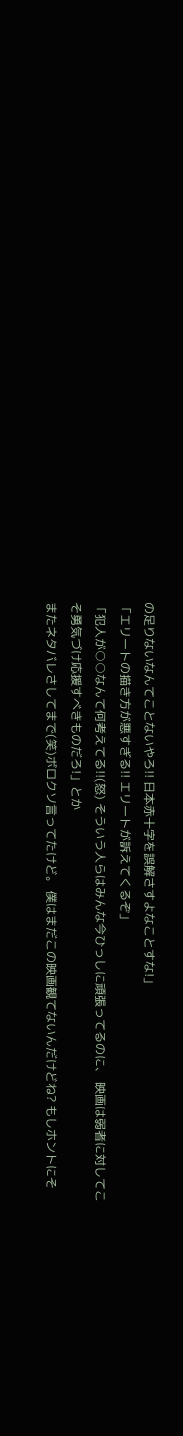の足りないなんてことないやろ!! 日本赤十字を誤解さすよなことすな!」
「エリートの描き方が悪すぎる!! エリートが訴えてくるぞ」
「犯人が○○なんて何考えてる!!(怒) そういう人らはみんな今ひっしに頑張ってるのに、 映画は弱者に対してこそ勇気づけ応援すべきものだろ!」とか
またネタバレさしてまで(笑)ボロクソ言ってたけど。 僕はまだこの映画観てないんだけどね? もしホントにそ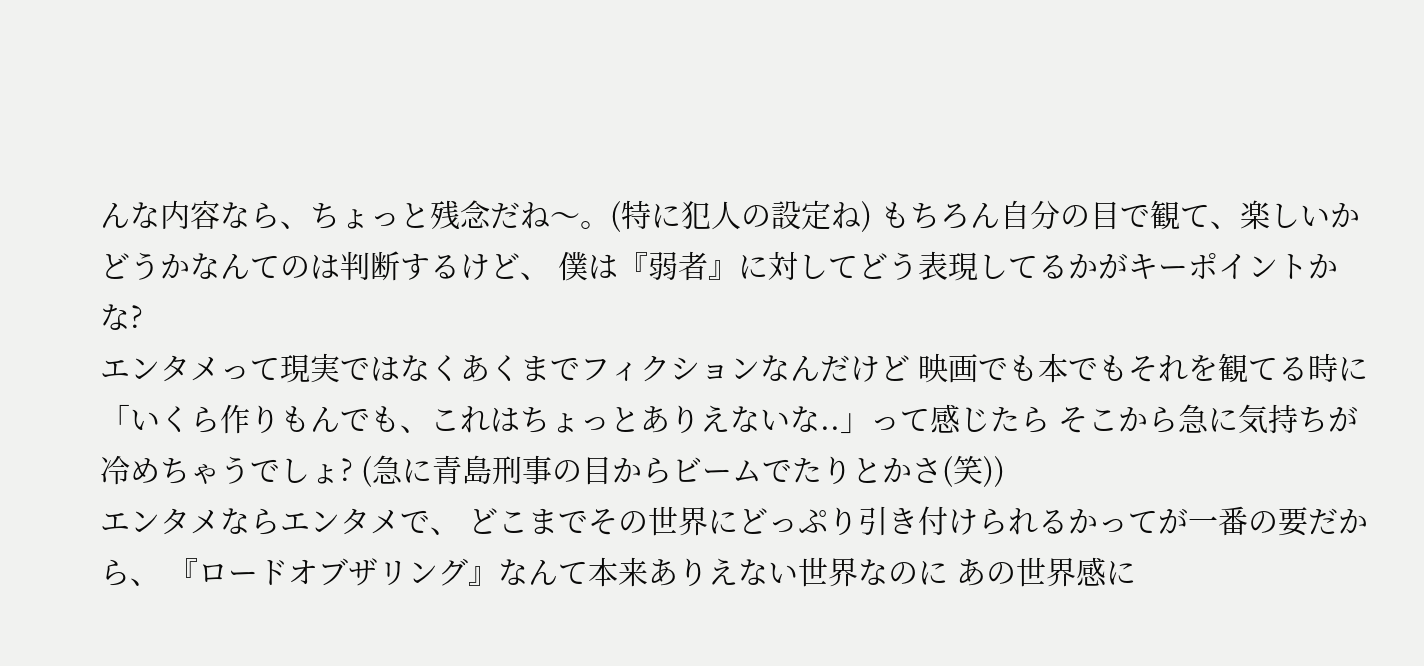んな内容なら、ちょっと残念だね〜。(特に犯人の設定ね) もちろん自分の目で観て、楽しいかどうかなんてのは判断するけど、 僕は『弱者』に対してどう表現してるかがキーポイントかな?
エンタメって現実ではなくあくまでフィクションなんだけど 映画でも本でもそれを観てる時に 「いくら作りもんでも、これはちょっとありえないな..」って感じたら そこから急に気持ちが冷めちゃうでしょ? (急に青島刑事の目からビームでたりとかさ(笑))
エンタメならエンタメで、 どこまでその世界にどっぷり引き付けられるかってが一番の要だから、 『ロードオブザリング』なんて本来ありえない世界なのに あの世界感に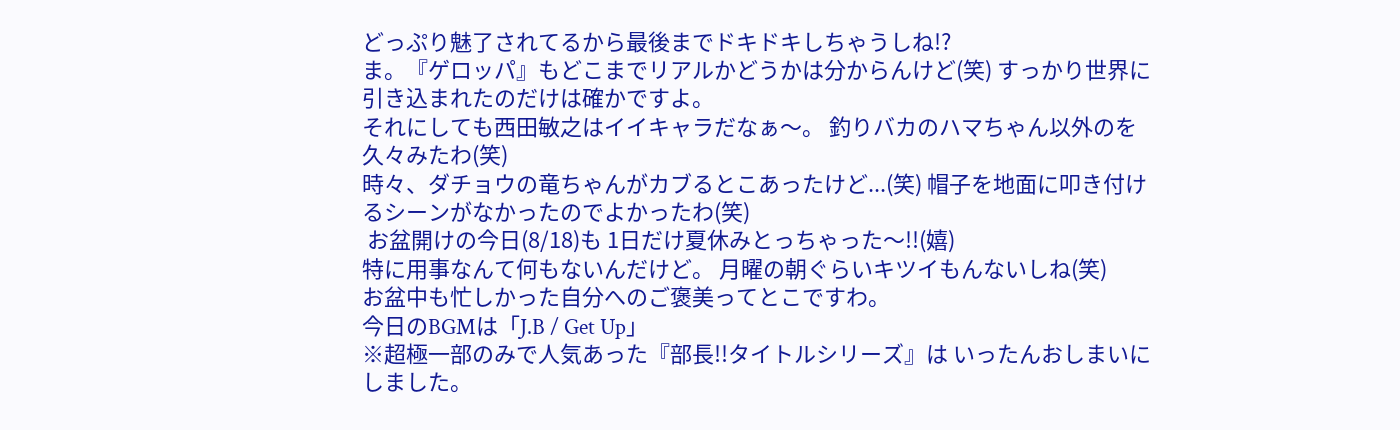どっぷり魅了されてるから最後までドキドキしちゃうしね!?
ま。『ゲロッパ』もどこまでリアルかどうかは分からんけど(笑) すっかり世界に引き込まれたのだけは確かですよ。
それにしても西田敏之はイイキャラだなぁ〜。 釣りバカのハマちゃん以外のを久々みたわ(笑)
時々、ダチョウの竜ちゃんがカブるとこあったけど...(笑) 帽子を地面に叩き付けるシーンがなかったのでよかったわ(笑)
 お盆開けの今日(8/18)も 1日だけ夏休みとっちゃった〜!!(嬉)
特に用事なんて何もないんだけど。 月曜の朝ぐらいキツイもんないしね(笑)
お盆中も忙しかった自分へのご褒美ってとこですわ。
今日のBGMは「J.B / Get Up」
※超極一部のみで人気あった『部長!!タイトルシリーズ』は いったんおしまいにしました。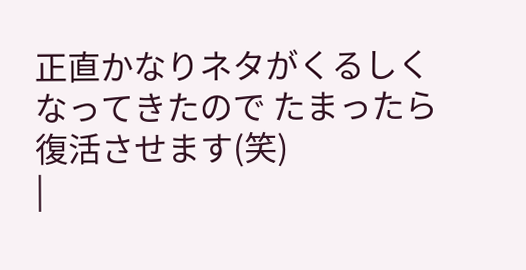正直かなりネタがくるしくなってきたので たまったら復活させます(笑)
|